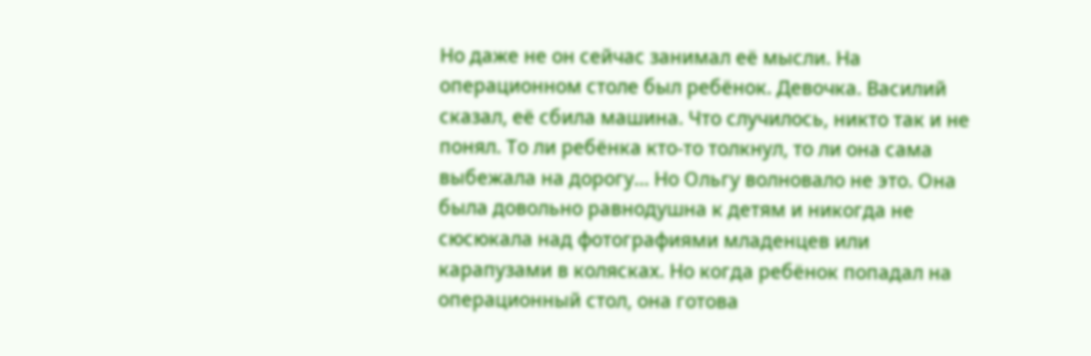Но даже не он сейчас занимал её мысли. На операционном столе был ребёнок. Девочка. Василий сказал, её сбила машина. Что случилось, никто так и не понял. То ли ребёнка кто-то толкнул, то ли она сама выбежала на дорогу… Но Ольгу волновало не это. Она была довольно равнодушна к детям и никогда не сюсюкала над фотографиями младенцев или карапузами в колясках. Но когда ребёнок попадал на операционный стол, она готова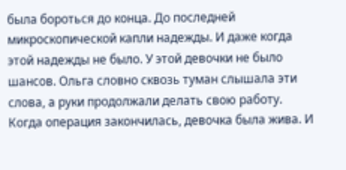была бороться до конца. До последней микроскопической капли надежды. И даже когда этой надежды не было. У этой девочки не было шансов. Ольга словно сквозь туман слышала эти слова, а руки продолжали делать свою работу. Когда операция закончилась, девочка была жива. И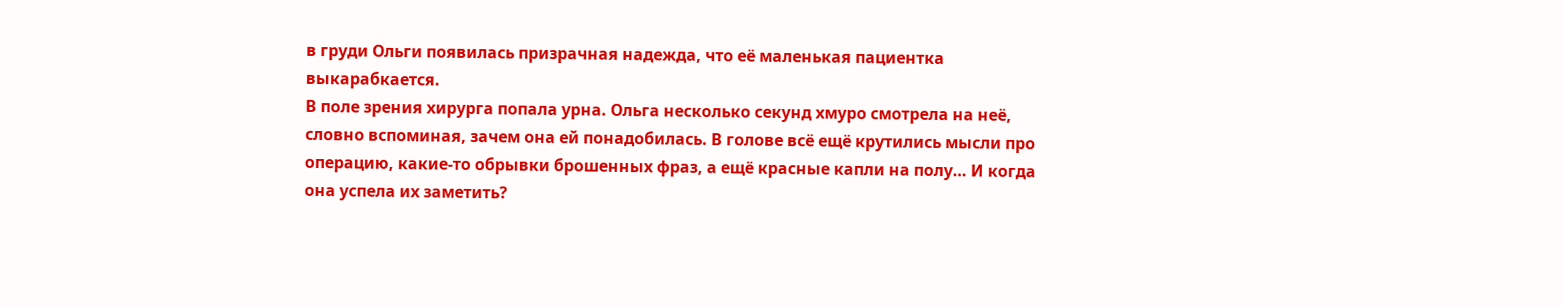в груди Ольги появилась призрачная надежда, что её маленькая пациентка выкарабкается.
В поле зрения хирурга попала урна. Ольга несколько секунд хмуро смотрела на неё, словно вспоминая, зачем она ей понадобилась. В голове всё ещё крутились мысли про операцию, какие-то обрывки брошенных фраз, а ещё красные капли на полу… И когда она успела их заметить?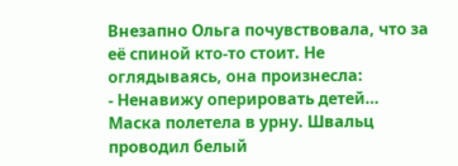Внезапно Ольга почувствовала, что за её спиной кто-то стоит. Не оглядываясь, она произнесла:
- Ненавижу оперировать детей…
Маска полетела в урну. Швальц проводил белый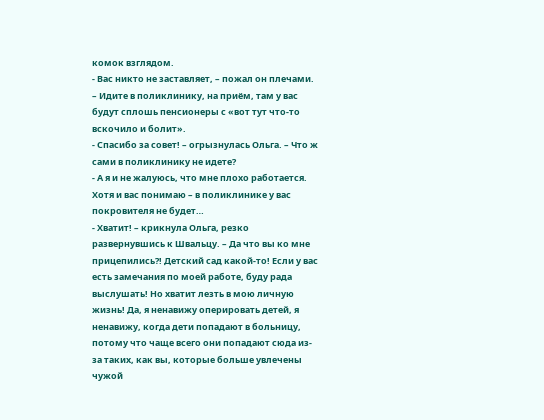комок взглядом.
- Вас никто не заставляет, – пожал он плечами. – Идите в поликлинику, на приём, там у вас будут сплошь пенсионеры с «вот тут что-то вскочило и болит».
- Спасибо за совет! – огрызнулась Ольга. – Что ж сами в поликлинику не идете?
- А я и не жалуюсь, что мне плохо работается. Хотя и вас понимаю – в поликлинике у вас покровителя не будет…
- Хватит! – крикнула Ольга, резко развернувшись к Швальцу. – Да что вы ко мне прицепились?! Детский сад какой-то! Если у вас есть замечания по моей работе, буду рада выслушать! Но хватит лезть в мою личную жизнь! Да, я ненавижу оперировать детей, я ненавижу, когда дети попадают в больницу, потому что чаще всего они попадают сюда из-за таких, как вы, которые больше увлечены чужой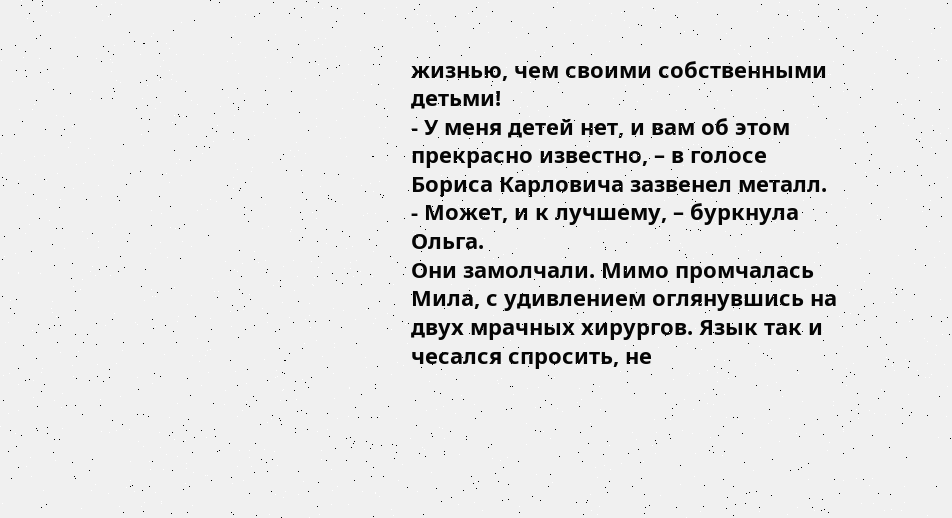жизнью, чем своими собственными детьми!
- У меня детей нет, и вам об этом прекрасно известно, – в голосе Бориса Карловича зазвенел металл.
- Может, и к лучшему, – буркнула Ольга.
Они замолчали. Мимо промчалась Мила, с удивлением оглянувшись на двух мрачных хирургов. Язык так и чесался спросить, не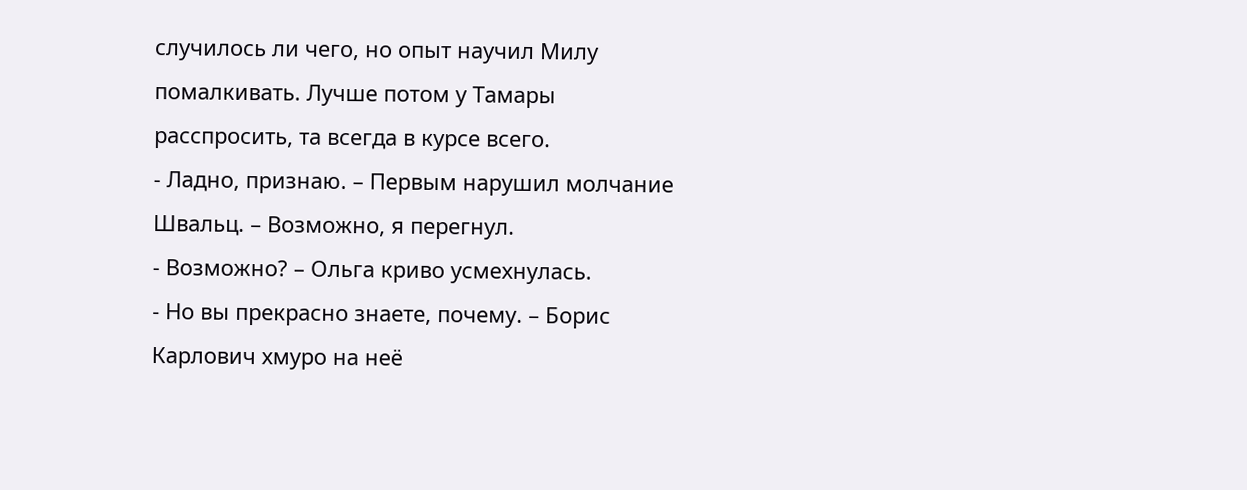случилось ли чего, но опыт научил Милу помалкивать. Лучше потом у Тамары расспросить, та всегда в курсе всего.
- Ладно, признаю. – Первым нарушил молчание Швальц. – Возможно, я перегнул.
- Возможно? – Ольга криво усмехнулась.
- Но вы прекрасно знаете, почему. – Борис Карлович хмуро на неё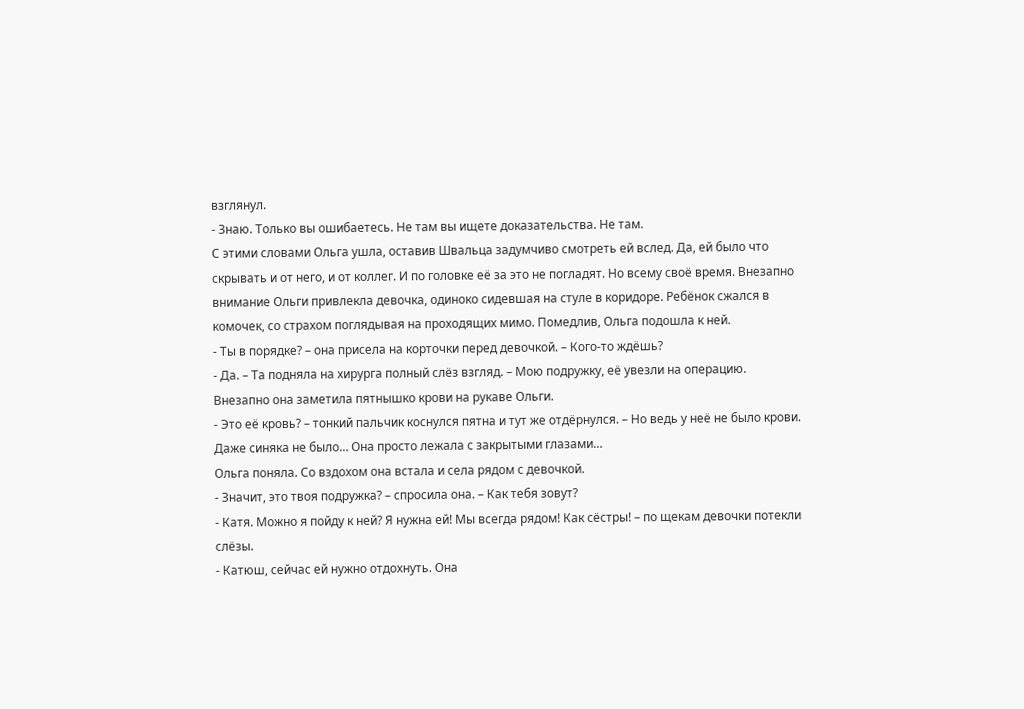взглянул.
- Знаю. Только вы ошибаетесь. Не там вы ищете доказательства. Не там.
С этими словами Ольга ушла, оставив Швальца задумчиво смотреть ей вслед. Да, ей было что скрывать и от него, и от коллег. И по головке её за это не погладят. Но всему своё время. Внезапно внимание Ольги привлекла девочка, одиноко сидевшая на стуле в коридоре. Ребёнок сжался в комочек, со страхом поглядывая на проходящих мимо. Помедлив, Ольга подошла к ней.
- Ты в порядке? – она присела на корточки перед девочкой. – Кого-то ждёшь?
- Да. – Та подняла на хирурга полный слёз взгляд. – Мою подружку, её увезли на операцию.
Внезапно она заметила пятнышко крови на рукаве Ольги.
- Это её кровь? – тонкий пальчик коснулся пятна и тут же отдёрнулся. – Но ведь у неё не было крови. Даже синяка не было… Она просто лежала с закрытыми глазами…
Ольга поняла. Со вздохом она встала и села рядом с девочкой.
- Значит, это твоя подружка? – спросила она. – Как тебя зовут?
- Катя. Можно я пойду к ней? Я нужна ей! Мы всегда рядом! Как сёстры! – по щекам девочки потекли слёзы.
- Катюш, сейчас ей нужно отдохнуть. Она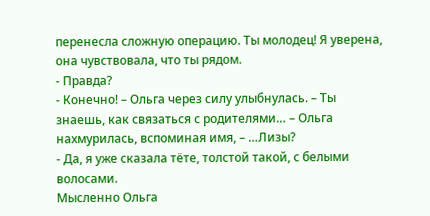перенесла сложную операцию. Ты молодец! Я уверена, она чувствовала, что ты рядом.
- Правда?
- Конечно! – Ольга через силу улыбнулась. – Ты знаешь, как связаться с родителями… – Ольга нахмурилась, вспоминая имя, – …Лизы?
- Да, я уже сказала тёте, толстой такой, с белыми волосами.
Мысленно Ольга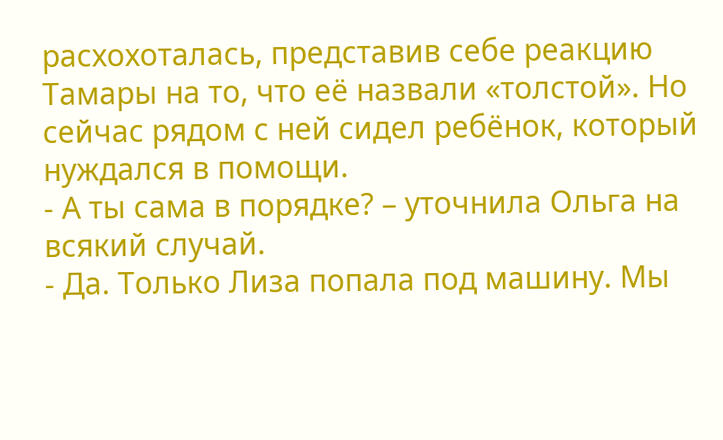расхохоталась, представив себе реакцию Тамары на то, что её назвали «толстой». Но сейчас рядом с ней сидел ребёнок, который нуждался в помощи.
- А ты сама в порядке? – уточнила Ольга на всякий случай.
- Да. Только Лиза попала под машину. Мы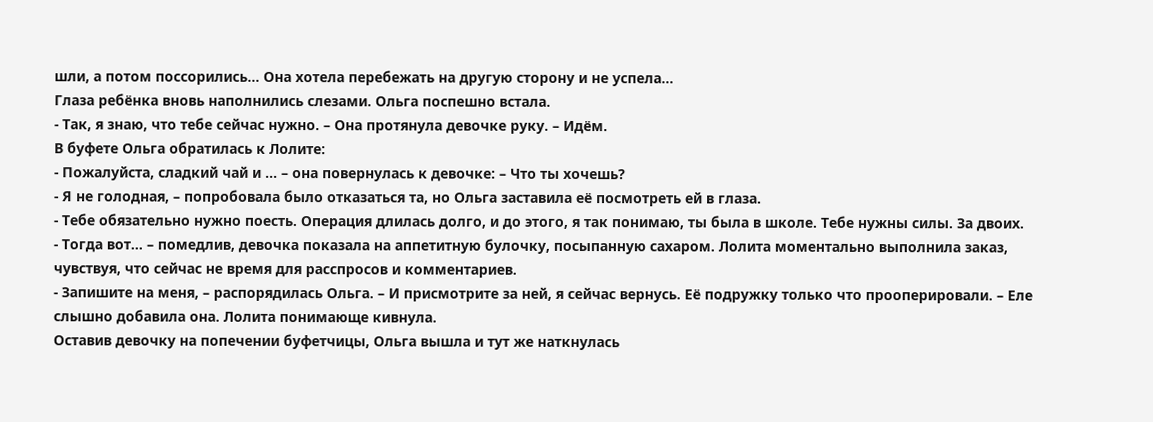шли, а потом поссорились… Она хотела перебежать на другую сторону и не успела…
Глаза ребёнка вновь наполнились слезами. Ольга поспешно встала.
- Так, я знаю, что тебе сейчас нужно. – Она протянула девочке руку. – Идём.
В буфете Ольга обратилась к Лолите:
- Пожалуйста, сладкий чай и ... – она повернулась к девочке: – Что ты хочешь?
- Я не голодная, – попробовала было отказаться та, но Ольга заставила её посмотреть ей в глаза.
- Тебе обязательно нужно поесть. Операция длилась долго, и до этого, я так понимаю, ты была в школе. Тебе нужны силы. За двоих.
- Тогда вот… – помедлив, девочка показала на аппетитную булочку, посыпанную сахаром. Лолита моментально выполнила заказ, чувствуя, что сейчас не время для расспросов и комментариев.
- Запишите на меня, – распорядилась Ольга. – И присмотрите за ней, я сейчас вернусь. Её подружку только что прооперировали. – Еле слышно добавила она. Лолита понимающе кивнула.
Оставив девочку на попечении буфетчицы, Ольга вышла и тут же наткнулась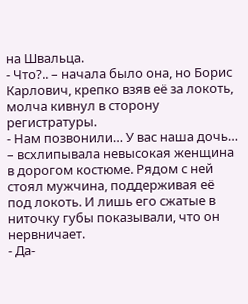на Швальца.
- Что?.. – начала было она, но Борис Карлович, крепко взяв её за локоть, молча кивнул в сторону регистратуры.
- Нам позвонили… У вас наша дочь… – всхлипывала невысокая женщина в дорогом костюме. Рядом с ней стоял мужчина, поддерживая её под локоть. И лишь его сжатые в ниточку губы показывали, что он нервничает.
- Да-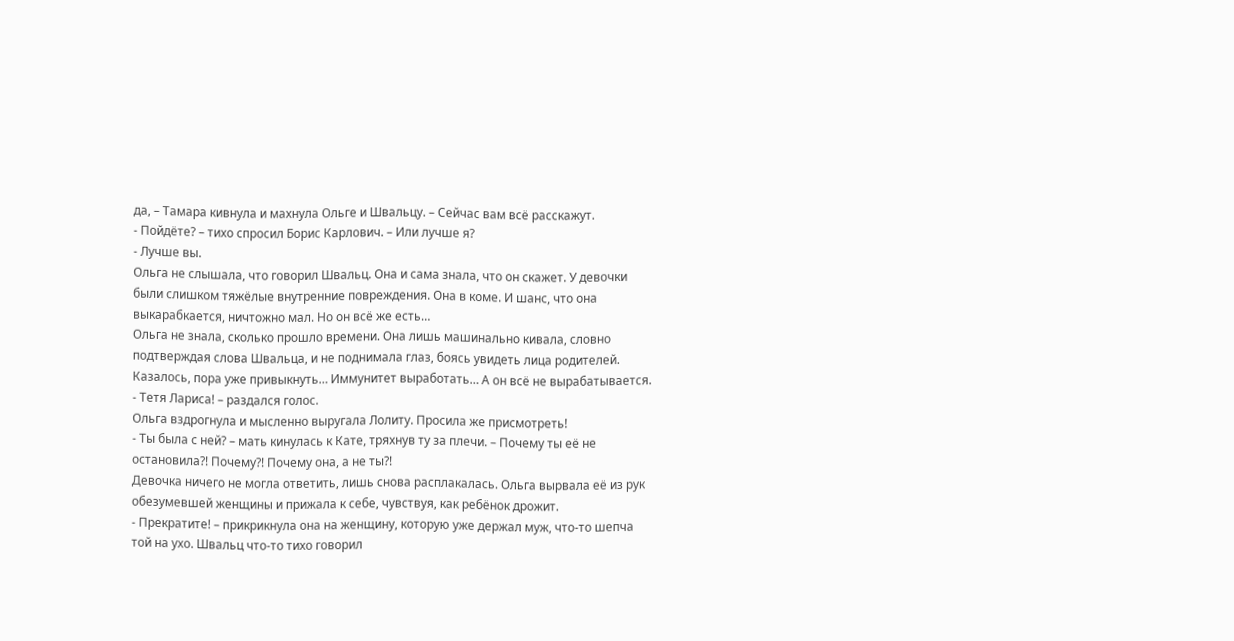да, – Тамара кивнула и махнула Ольге и Швальцу. – Сейчас вам всё расскажут.
- Пойдёте? – тихо спросил Борис Карлович. – Или лучше я?
- Лучше вы.
Ольга не слышала, что говорил Швальц. Она и сама знала, что он скажет. У девочки были слишком тяжёлые внутренние повреждения. Она в коме. И шанс, что она выкарабкается, ничтожно мал. Но он всё же есть…
Ольга не знала, сколько прошло времени. Она лишь машинально кивала, словно подтверждая слова Швальца, и не поднимала глаз, боясь увидеть лица родителей. Казалось, пора уже привыкнуть… Иммунитет выработать… А он всё не вырабатывается.
- Тетя Лариса! – раздался голос.
Ольга вздрогнула и мысленно выругала Лолиту. Просила же присмотреть!
- Ты была с ней? – мать кинулась к Кате, тряхнув ту за плечи. – Почему ты её не остановила?! Почему?! Почему она, а не ты?!
Девочка ничего не могла ответить, лишь снова расплакалась. Ольга вырвала её из рук обезумевшей женщины и прижала к себе, чувствуя, как ребёнок дрожит.
- Прекратите! – прикрикнула она на женщину, которую уже держал муж, что-то шепча той на ухо. Швальц что-то тихо говорил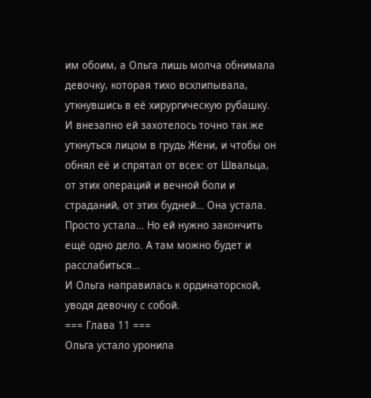им обоим, а Ольга лишь молча обнимала девочку, которая тихо всхлипывала, уткнувшись в её хирургическую рубашку. И внезапно ей захотелось точно так же уткнуться лицом в грудь Жени, и чтобы он обнял её и спрятал от всех: от Швальца, от этих операций и вечной боли и страданий, от этих будней… Она устала. Просто устала… Но ей нужно закончить ещё одно дело. А там можно будет и расслабиться…
И Ольга направилась к ординаторской, уводя девочку с собой.
=== Глава 11 ===
Ольга устало уронила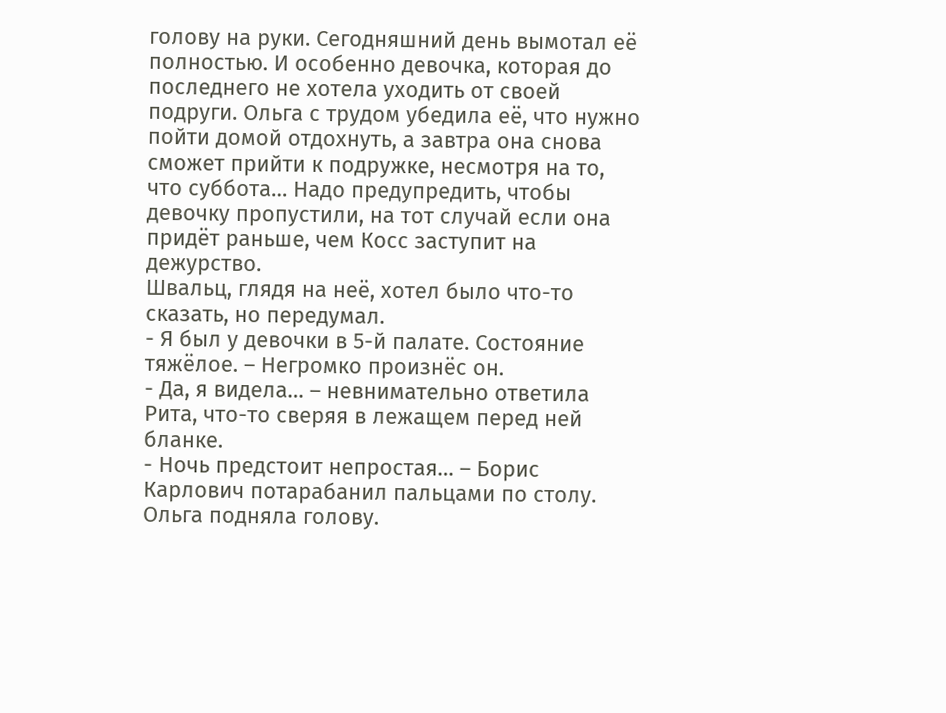голову на руки. Сегодняшний день вымотал её полностью. И особенно девочка, которая до последнего не хотела уходить от своей подруги. Ольга с трудом убедила её, что нужно пойти домой отдохнуть, а завтра она снова сможет прийти к подружке, несмотря на то, что суббота… Надо предупредить, чтобы девочку пропустили, на тот случай если она придёт раньше, чем Косс заступит на дежурство.
Швальц, глядя на неё, хотел было что-то сказать, но передумал.
- Я был у девочки в 5-й палате. Состояние тяжёлое. – Негромко произнёс он.
- Да, я видела… – невнимательно ответила Рита, что-то сверяя в лежащем перед ней бланке.
- Ночь предстоит непростая… – Борис Карлович потарабанил пальцами по столу. Ольга подняла голову.